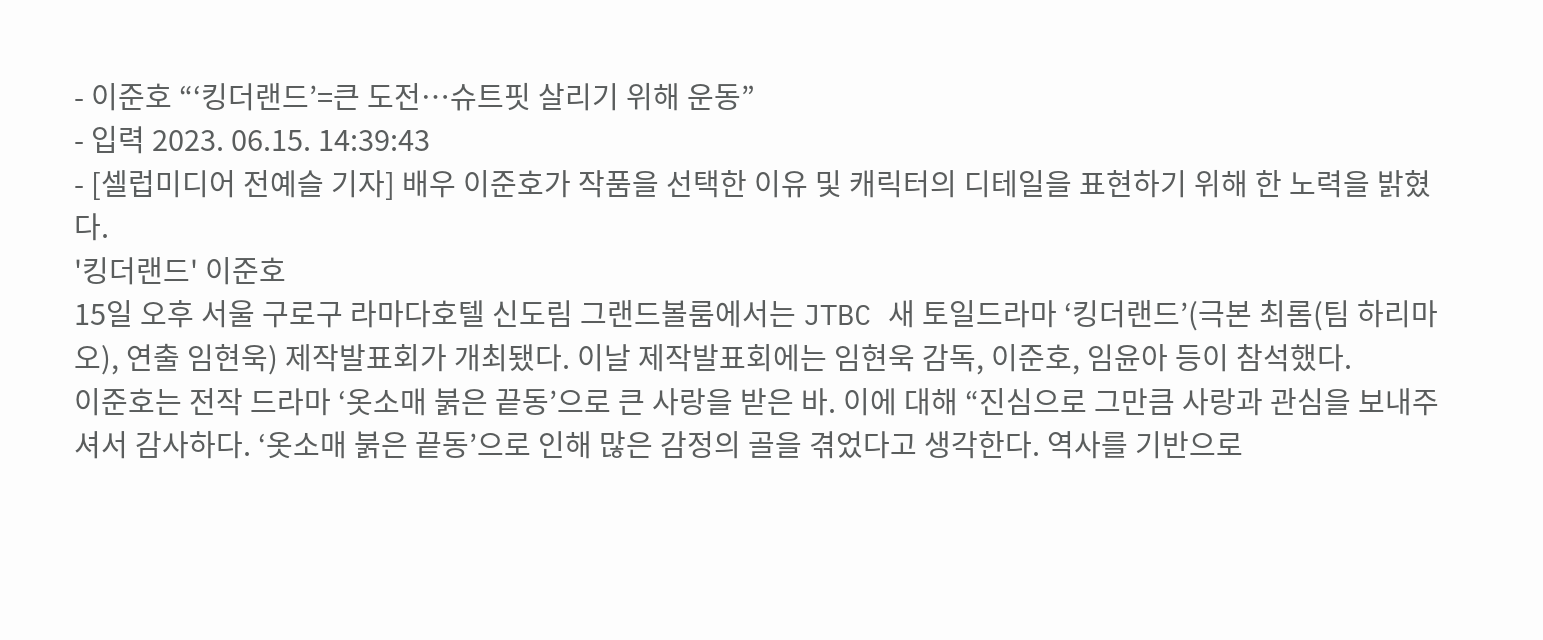- 이준호 “‘킹더랜드’=큰 도전…슈트핏 살리기 위해 운동”
- 입력 2023. 06.15. 14:39:43
- [셀럽미디어 전예슬 기자] 배우 이준호가 작품을 선택한 이유 및 캐릭터의 디테일을 표현하기 위해 한 노력을 밝혔다.
'킹더랜드' 이준호
15일 오후 서울 구로구 라마다호텔 신도림 그랜드볼룸에서는 JTBC 새 토일드라마 ‘킹더랜드’(극본 최롬(팀 하리마오), 연출 임현욱) 제작발표회가 개최됐다. 이날 제작발표회에는 임현욱 감독, 이준호, 임윤아 등이 참석했다.
이준호는 전작 드라마 ‘옷소매 붉은 끝동’으로 큰 사랑을 받은 바. 이에 대해 “진심으로 그만큼 사랑과 관심을 보내주셔서 감사하다. ‘옷소매 붉은 끝동’으로 인해 많은 감정의 골을 겪었다고 생각한다. 역사를 기반으로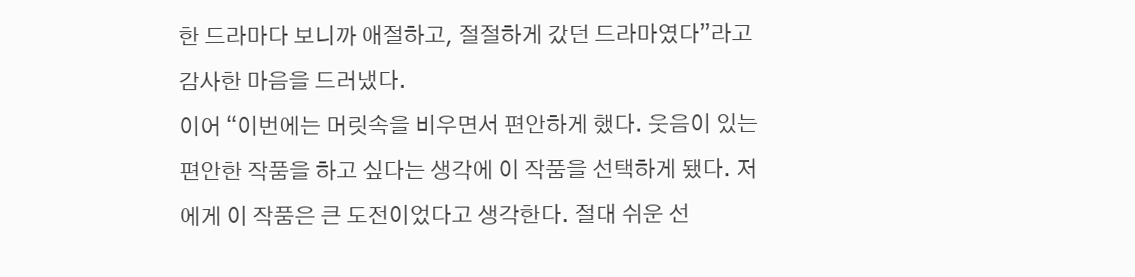한 드라마다 보니까 애절하고, 절절하게 갔던 드라마였다”라고 감사한 마음을 드러냈다.
이어 “이번에는 머릿속을 비우면서 편안하게 했다. 웃음이 있는 편안한 작품을 하고 싶다는 생각에 이 작품을 선택하게 됐다. 저에게 이 작품은 큰 도전이었다고 생각한다. 절대 쉬운 선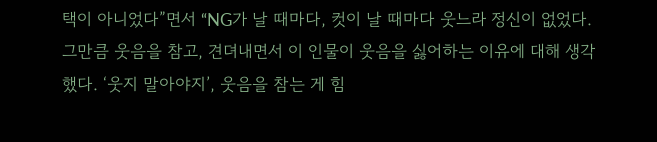택이 아니었다”면서 “NG가 날 때마다, 컷이 날 때마다 웃느라 정신이 없었다. 그만큼 웃음을 참고, 견뎌내면서 이 인물이 웃음을 싫어하는 이유에 대해 생각했다. ‘웃지 말아야지’, 웃음을 참는 게 힘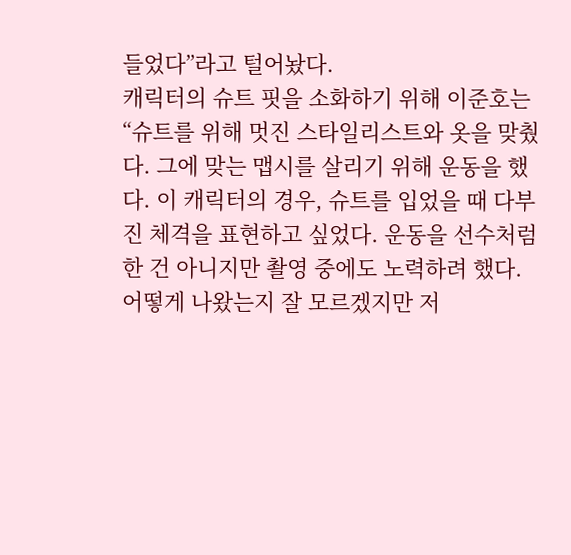들었다”라고 털어놨다.
캐릭터의 슈트 핏을 소화하기 위해 이준호는 “슈트를 위해 멋진 스타일리스트와 옷을 맞췄다. 그에 맞는 맵시를 살리기 위해 운동을 했다. 이 캐릭터의 경우, 슈트를 입었을 때 다부진 체격을 표현하고 싶었다. 운동을 선수처럼 한 건 아니지만 촬영 중에도 노력하려 했다. 어떻게 나왔는지 잘 모르겠지만 저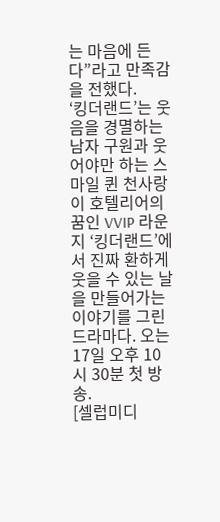는 마음에 든다”라고 만족감을 전했다.
‘킹더랜드’는 웃음을 경멸하는 남자 구원과 웃어야만 하는 스마일 퀸 천사랑이 호텔리어의 꿈인 VVIP 라운지 ‘킹더랜드’에서 진짜 환하게 웃을 수 있는 날을 만들어가는 이야기를 그린 드라마다. 오는 17일 오후 10시 30분 첫 방송.
[셀럽미디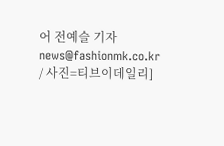어 전예슬 기자 news@fashionmk.co.kr / 사진=티브이데일리]